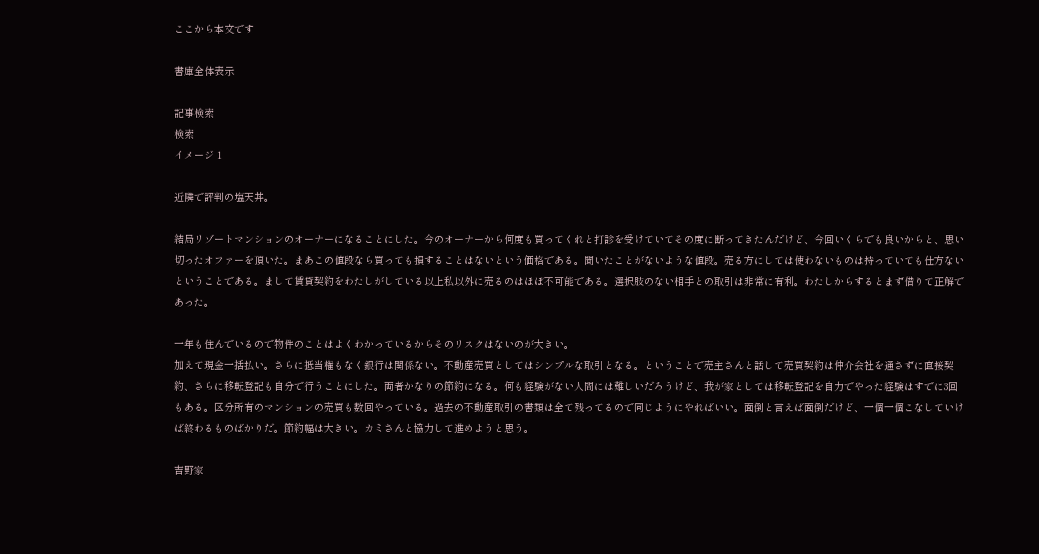ここから本文です

書庫全体表示

記事検索
検索
イメージ 1

近隣で評判の塩天丼。

結局リゾートマンションのオーナーになることにした。今のオーナーから何度も買ってくれと打診を受けていてその度に断ってきたんだけど、今回いくらでも良いからと、思い切ったオファーを頂いた。まあこの値段なら買っても損することはないという価格である。聞いたことがないような値段。売る方にしては使わないものは持っていても仕方ないということである。まして賃貸契約をわたしがしている以上私以外に売るのはほぼ不可能である。選択肢のない相手との取引は非常に有利。わたしからするとまず借りて正解であった。

一年も住んでいるので物件のことはよくわかっているからそのリスクはないのが大きい。
加えて現金一括払い。さらに抵当権もなく銀行は関係ない。不動産売買としてはシンプルな取引となる。ということで売主さんと話して売買契約は仲介会社を通さずに直接契約、さらに移転登記も自分で行うことにした。両者かなりの節約になる。何も経験がない人間には難しいだろうけど、我が家としては移転登記を自力でやった経験はすでに3回もある。区分所有のマンションの売買も数回やっている。過去の不動産取引の書類は全て残ってるので同じようにやればいい。面倒と言えば面倒だけど、一個一個こなしていけば終わるものばかりだ。節約幅は大きい。カミさんと協力して進めようと思う。

吉野家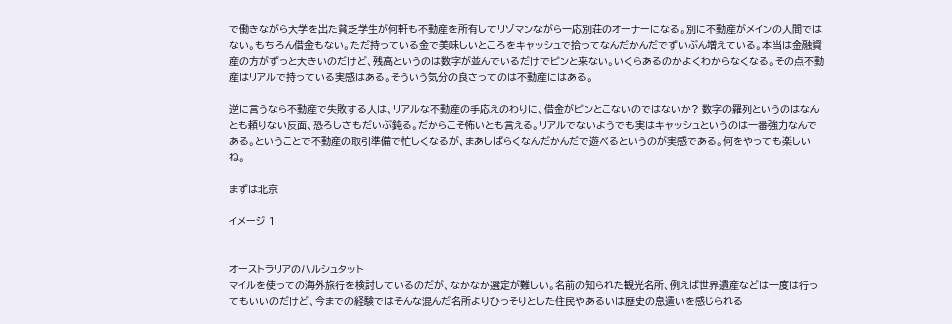で働きながら大学を出た貧乏学生が何軒も不動産を所有してリゾマンながら一応別荘のオーナーになる。別に不動産がメインの人間ではない。もちろん借金もない。ただ持っている金で美味しいところをキャッシュで拾ってなんだかんだでずいぶん増えている。本当は金融資産の方がずっと大きいのだけど、残高というのは数字が並んでいるだけでピンと来ない。いくらあるのかよくわからなくなる。その点不動産はリアルで持っている実感はある。そういう気分の良さってのは不動産にはある。

逆に言うなら不動産で失敗する人は、リアルな不動産の手応えのわりに、借金がピンとこないのではないか? 数字の羅列というのはなんとも頼りない反面、恐ろしさもだいぶ鈍る。だからこそ怖いとも言える。リアルでないようでも実はキャッシュというのは一番強力なんである。ということで不動産の取引準備で忙しくなるが、まあしばらくなんだかんだで遊べるというのが実感である。何をやっても楽しいね。

まずは北京

イメージ 1


オーストラリアのハルシュタット
マイルを使っての海外旅行を検討しているのだが、なかなか選定が難しい。名前の知られた観光名所、例えば世界遺産などは一度は行ってもいいのだけど、今までの経験ではそんな混んだ名所よりひっそりとした住民やあるいは歴史の息遣いを感じられる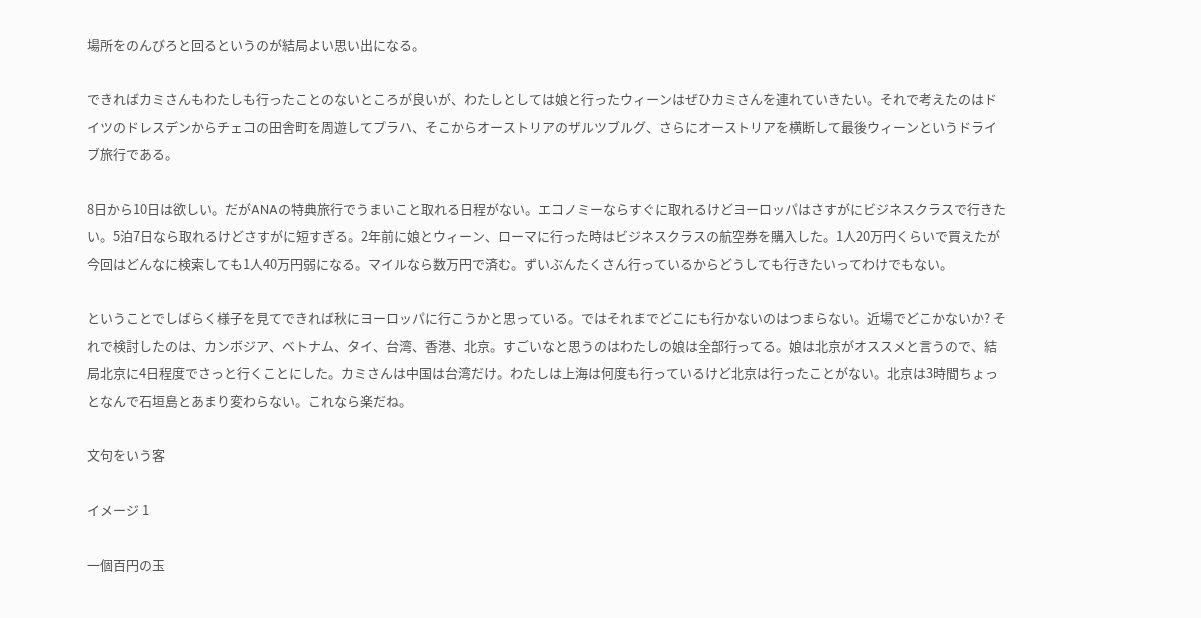場所をのんびろと回るというのが結局よい思い出になる。

できればカミさんもわたしも行ったことのないところが良いが、わたしとしては娘と行ったウィーンはぜひカミさんを連れていきたい。それで考えたのはドイツのドレスデンからチェコの田舎町を周遊してプラハ、そこからオーストリアのザルツブルグ、さらにオーストリアを横断して最後ウィーンというドライブ旅行である。

8日から10日は欲しい。だがANAの特典旅行でうまいこと取れる日程がない。エコノミーならすぐに取れるけどヨーロッパはさすがにビジネスクラスで行きたい。5泊7日なら取れるけどさすがに短すぎる。2年前に娘とウィーン、ローマに行った時はビジネスクラスの航空券を購入した。1人20万円くらいで買えたが今回はどんなに検索しても1人40万円弱になる。マイルなら数万円で済む。ずいぶんたくさん行っているからどうしても行きたいってわけでもない。

ということでしばらく様子を見てできれば秋にヨーロッパに行こうかと思っている。ではそれまでどこにも行かないのはつまらない。近場でどこかないか? それで検討したのは、カンボジア、ベトナム、タイ、台湾、香港、北京。すごいなと思うのはわたしの娘は全部行ってる。娘は北京がオススメと言うので、結局北京に4日程度でさっと行くことにした。カミさんは中国は台湾だけ。わたしは上海は何度も行っているけど北京は行ったことがない。北京は3時間ちょっとなんで石垣島とあまり変わらない。これなら楽だね。

文句をいう客

イメージ 1

一個百円の玉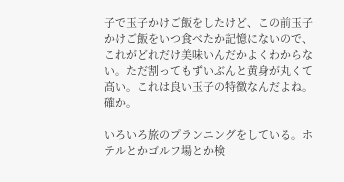子で玉子かけご飯をしたけど、この前玉子かけご飯をいつ食べたか記憶にないので、これがどれだけ美味いんだかよくわからない。ただ割ってもずいぶんと黄身が丸くて高い。これは良い玉子の特徴なんだよね。確か。

いろいろ旅のプランニングをしている。ホテルとかゴルフ場とか検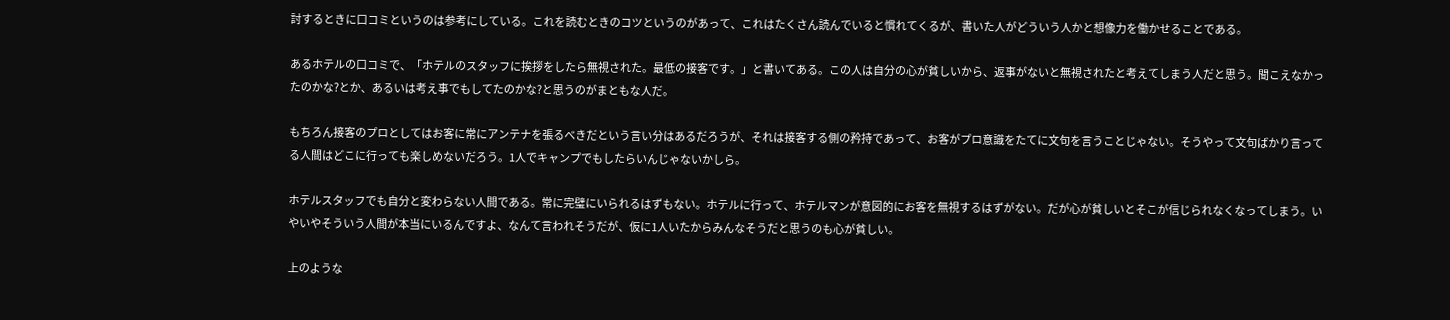討するときに口コミというのは参考にしている。これを読むときのコツというのがあって、これはたくさん読んでいると慣れてくるが、書いた人がどういう人かと想像力を働かせることである。

あるホテルの口コミで、「ホテルのスタッフに挨拶をしたら無視された。最低の接客です。」と書いてある。この人は自分の心が貧しいから、返事がないと無視されたと考えてしまう人だと思う。聞こえなかったのかな?とか、あるいは考え事でもしてたのかな?と思うのがまともな人だ。

もちろん接客のプロとしてはお客に常にアンテナを張るべきだという言い分はあるだろうが、それは接客する側の矜持であって、お客がプロ意識をたてに文句を言うことじゃない。そうやって文句ばかり言ってる人間はどこに行っても楽しめないだろう。1人でキャンプでもしたらいんじゃないかしら。

ホテルスタッフでも自分と変わらない人間である。常に完璧にいられるはずもない。ホテルに行って、ホテルマンが意図的にお客を無視するはずがない。だが心が貧しいとそこが信じられなくなってしまう。いやいやそういう人間が本当にいるんですよ、なんて言われそうだが、仮に1人いたからみんなそうだと思うのも心が貧しい。

上のような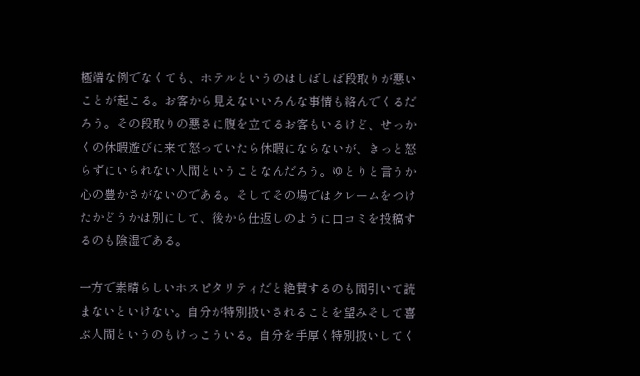極端な例でなくても、ホテルというのはしばしば段取りが悪いことが起こる。お客から見えないいろんな事情も絡んでくるだろう。その段取りの悪さに腹を立てるお客もいるけど、せっかくの休暇遊びに来て怒っていたら休暇にならないが、きっと怒らずにいられない人間ということなんだろう。ゆとりと言うか心の豊かさがないのである。そしてその場ではクレームをつけたかどうかは別にして、後から仕返しのように口コミを投稿するのも陰湿である。

一方で素晴らしいホスピタリティだと絶賛するのも間引いて読まないといけない。自分が特別扱いされることを望みそして喜ぶ人間というのもけっこういる。自分を手厚く特別扱いしてく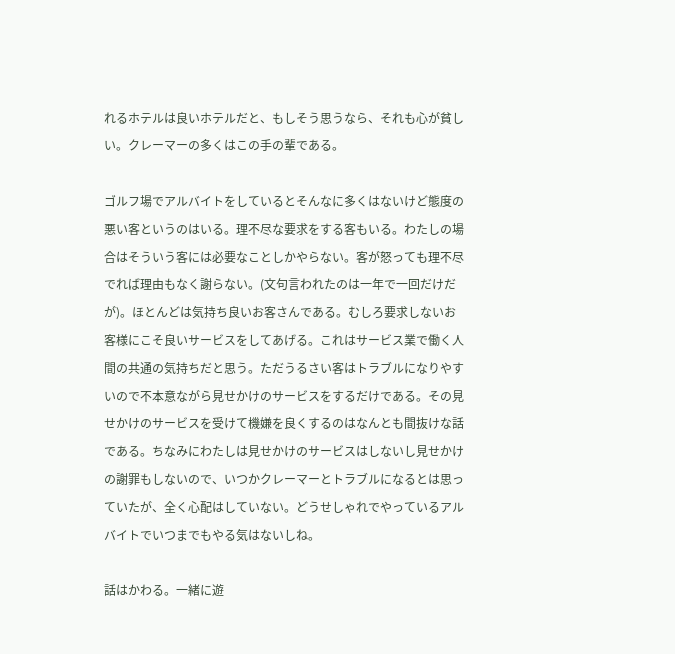れるホテルは良いホテルだと、もしそう思うなら、それも心が貧しい。クレーマーの多くはこの手の輩である。

ゴルフ場でアルバイトをしているとそんなに多くはないけど態度の悪い客というのはいる。理不尽な要求をする客もいる。わたしの場合はそういう客には必要なことしかやらない。客が怒っても理不尽でれば理由もなく謝らない。(文句言われたのは一年で一回だけだが)。ほとんどは気持ち良いお客さんである。むしろ要求しないお客様にこそ良いサービスをしてあげる。これはサービス業で働く人間の共通の気持ちだと思う。ただうるさい客はトラブルになりやすいので不本意ながら見せかけのサービスをするだけである。その見せかけのサービスを受けて機嫌を良くするのはなんとも間抜けな話である。ちなみにわたしは見せかけのサービスはしないし見せかけの謝罪もしないので、いつかクレーマーとトラブルになるとは思っていたが、全く心配はしていない。どうせしゃれでやっているアルバイトでいつまでもやる気はないしね。

話はかわる。一緒に遊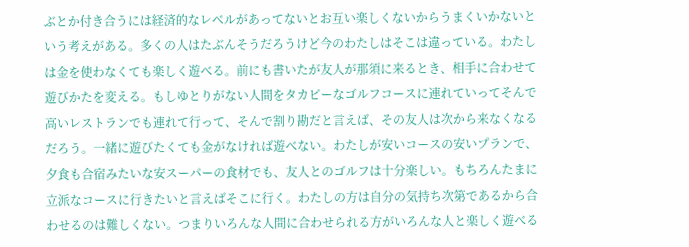ぶとか付き合うには経済的なレベルがあってないとお互い楽しくないからうまくいかないという考えがある。多くの人はたぶんそうだろうけど今のわたしはそこは違っている。わたしは金を使わなくても楽しく遊べる。前にも書いたが友人が那須に来るとき、相手に合わせて遊びかたを変える。もしゆとりがない人間をタカピーなゴルフコースに連れていってそんで高いレストランでも連れて行って、そんで割り勘だと言えば、その友人は次から来なくなるだろう。一緒に遊びたくても金がなければ遊べない。わたしが安いコースの安いプランで、夕食も合宿みたいな安スーパーの食材でも、友人とのゴルフは十分楽しい。もちろんたまに立派なコースに行きたいと言えばそこに行く。わたしの方は自分の気持ち次第であるから合わせるのは難しくない。つまりいろんな人間に合わせられる方がいろんな人と楽しく遊べる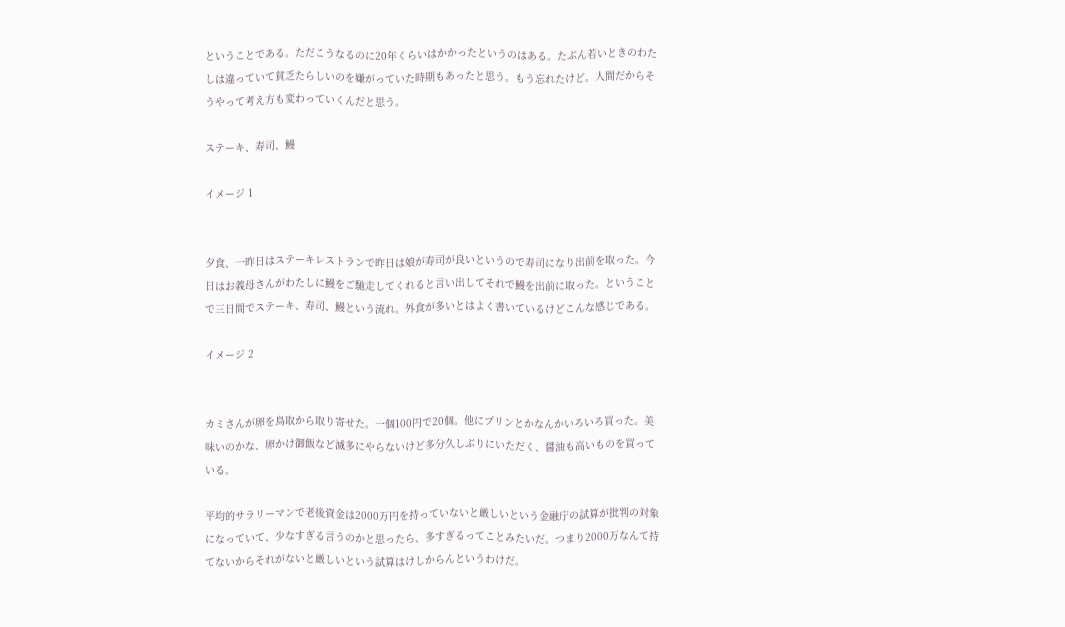ということである。ただこうなるのに20年くらいはかかったというのはある。たぶん若いときのわたしは違っていて貧乏たらしいのを嫌がっていた時期もあったと思う。もう忘れたけど。人間だからそうやって考え方も変わっていくんだと思う。

ステーキ、寿司、鰻

イメージ 1


夕食、一昨日はステーキレストランで昨日は娘が寿司が良いというので寿司になり出前を取った。今日はお義母さんがわたしに鰻をご馳走してくれると言い出してそれで鰻を出前に取った。ということで三日間でステーキ、寿司、鰻という流れ。外食が多いとはよく書いているけどこんな感じである。

イメージ 2


カミさんが卵を鳥取から取り寄せた。一個100円で20個。他にプリンとかなんかいろいろ買った。美味いのかな、卵かけ御飯など滅多にやらないけど多分久しぶりにいただく、醤油も高いものを買っている。

平均的サラリーマンで老後資金は2000万円を持っていないと厳しいという金融庁の試算が批判の対象になっていて、少なすぎる言うのかと思ったら、多すぎるってことみたいだ。つまり2000万なんて持てないからそれがないと厳しいという試算はけしからんというわけだ。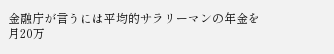金融庁が言うには平均的サラリーマンの年金を月20万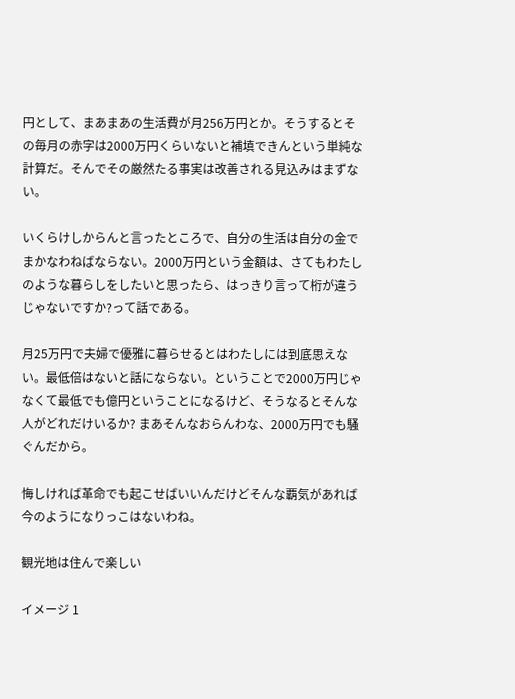円として、まあまあの生活費が月256万円とか。そうするとその毎月の赤字は2000万円くらいないと補填できんという単純な計算だ。そんでその厳然たる事実は改善される見込みはまずない。

いくらけしからんと言ったところで、自分の生活は自分の金でまかなわねばならない。2000万円という金額は、さてもわたしのような暮らしをしたいと思ったら、はっきり言って桁が違うじゃないですか?って話である。

月25万円で夫婦で優雅に暮らせるとはわたしには到底思えない。最低倍はないと話にならない。ということで2000万円じゃなくて最低でも億円ということになるけど、そうなるとそんな人がどれだけいるか? まあそんなおらんわな、2000万円でも騒ぐんだから。

悔しければ革命でも起こせばいいんだけどそんな覇気があれば今のようになりっこはないわね。

観光地は住んで楽しい

イメージ 1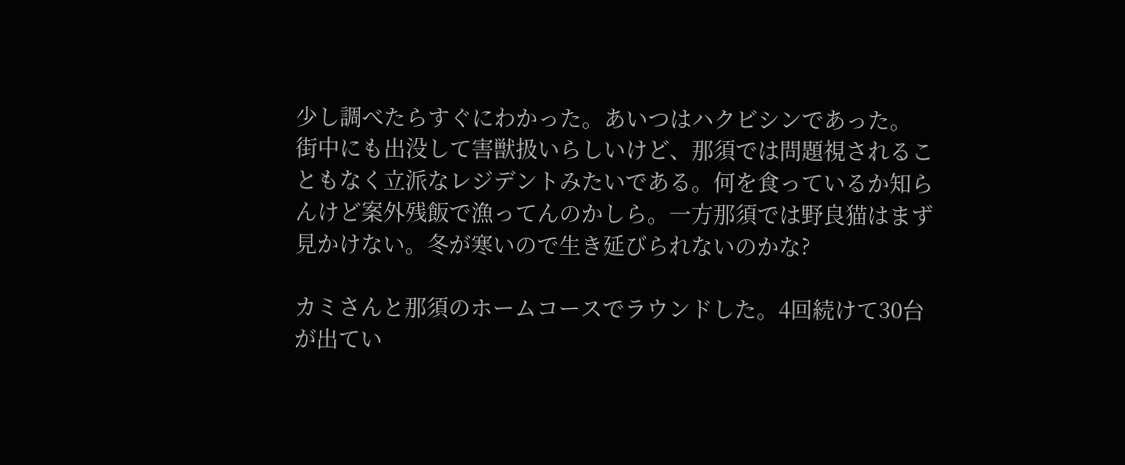少し調べたらすぐにわかった。あいつはハクビシンであった。
街中にも出没して害獣扱いらしいけど、那須では問題視されることもなく立派なレジデントみたいである。何を食っているか知らんけど案外残飯で漁ってんのかしら。一方那須では野良猫はまず見かけない。冬が寒いので生き延びられないのかな?

カミさんと那須のホームコースでラウンドした。4回続けて30台が出てい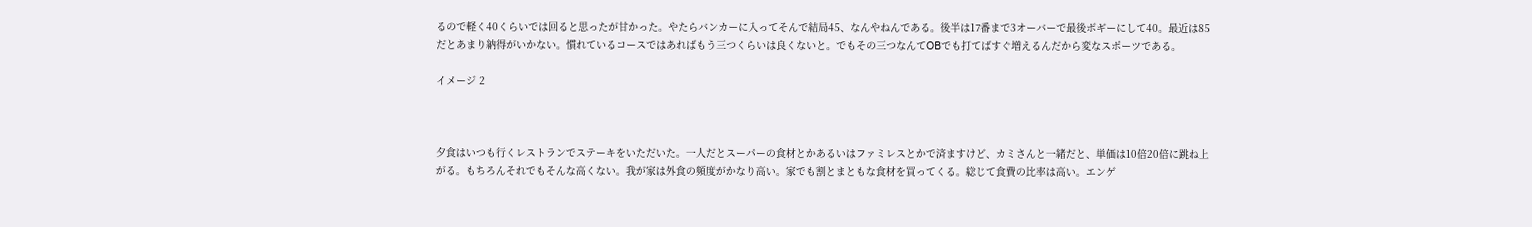るので軽く40くらいでは回ると思ったが甘かった。やたらバンカーに入ってそんで結局45、なんやねんである。後半は17番まで3オーバーで最後ボギーにして40。最近は85だとあまり納得がいかない。慣れているコースではあればもう三つくらいは良くないと。でもその三つなんてOBでも打てばすぐ増えるんだから変なスポーツである。

イメージ 2



夕食はいつも行くレストランでステーキをいただいた。一人だとスーパーの食材とかあるいはファミレスとかで済ますけど、カミさんと一緒だと、単価は10倍20倍に跳ね上がる。もちろんそれでもそんな高くない。我が家は外食の頻度がかなり高い。家でも割とまともな食材を買ってくる。総じて食費の比率は高い。エンゲ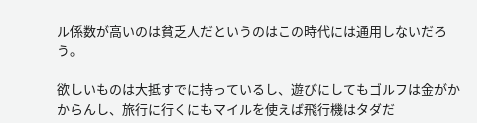ル係数が高いのは貧乏人だというのはこの時代には通用しないだろう。

欲しいものは大抵すでに持っているし、遊びにしてもゴルフは金がかからんし、旅行に行くにもマイルを使えば飛行機はタダだ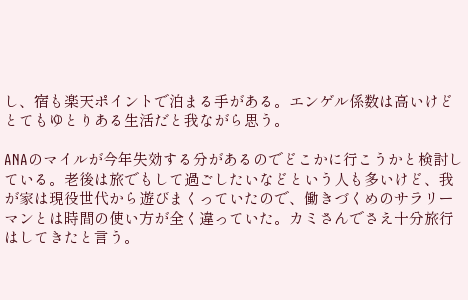し、宿も楽天ポイントで泊まる手がある。エンゲル係数は高いけどとてもゆとりある生活だと我ながら思う。

ANAのマイルが今年失効する分があるのでどこかに行こうかと検討している。老後は旅でもして過ごしたいなどという人も多いけど、我が家は現役世代から遊びまくっていたので、働きづくめのサラリーマンとは時間の使い方が全く違っていた。カミさんでさえ十分旅行はしてきたと言う。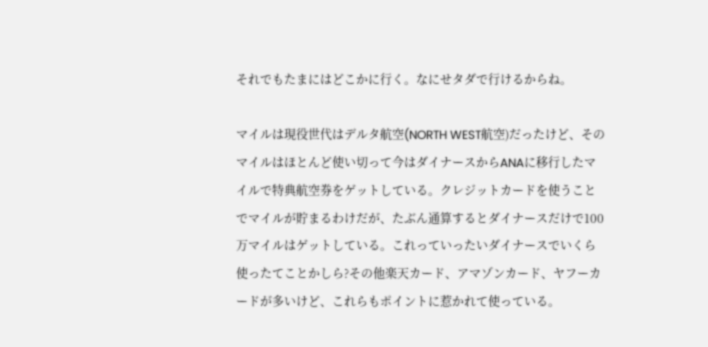それでもたまにはどこかに行く。なにせタダで行けるからね。

マイルは現役世代はデルタ航空(NORTH WEST航空)だったけど、そのマイルはほとんど使い切って今はダイナースからANAに移行したマイルで特典航空券をゲットしている。クレジットカードを使うことでマイルが貯まるわけだが、たぶん通算するとダイナースだけで100万マイルはゲットしている。これっていったいダイナースでいくら使ったてことかしら?その他楽天カード、アマゾンカード、ヤフーカードが多いけど、これらもポイントに惹かれて使っている。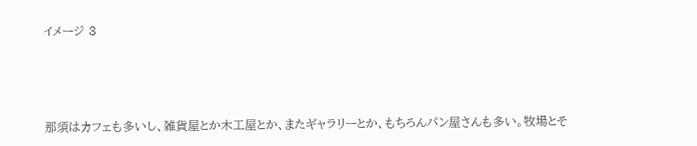イメージ 3



那須はカフェも多いし、雑貨屋とか木工屋とか、またギャラリーとか、もちろんパン屋さんも多い。牧場とそ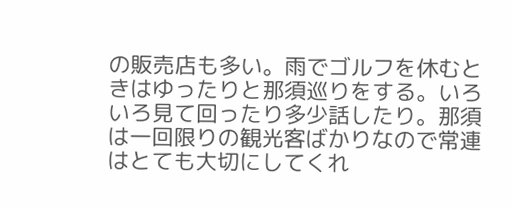の販売店も多い。雨でゴルフを休むときはゆったりと那須巡りをする。いろいろ見て回ったり多少話したり。那須は一回限りの観光客ばかりなので常連はとても大切にしてくれ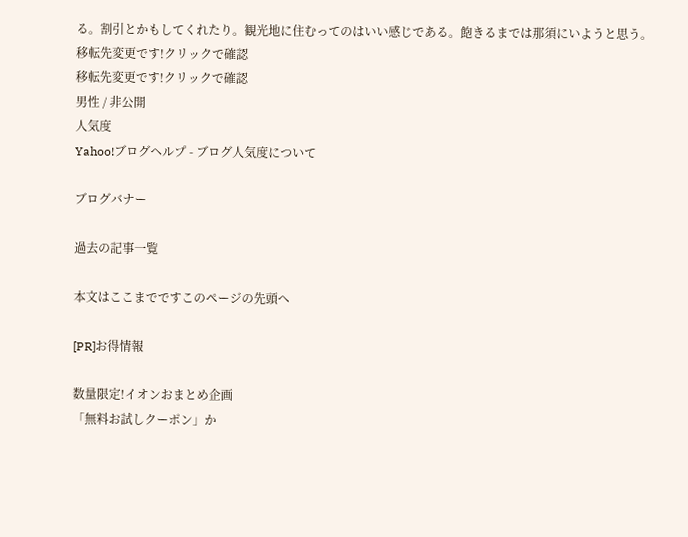る。割引とかもしてくれたり。観光地に住むってのはいい感じである。飽きるまでは那須にいようと思う。
移転先変更です!クリックで確認
移転先変更です!クリックで確認
男性 / 非公開
人気度
Yahoo!ブログヘルプ - ブログ人気度について

ブログバナー

過去の記事一覧

本文はここまでですこのページの先頭へ

[PR]お得情報

数量限定!イオンおまとめ企画
「無料お試しクーポン」か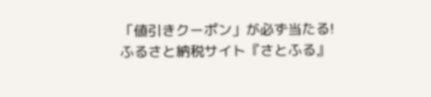「値引きクーポン」が必ず当たる!
ふるさと納税サイト『さとふる』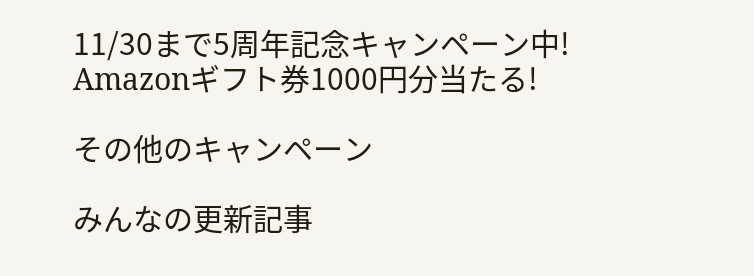11/30まで5周年記念キャンペーン中!
Amazonギフト券1000円分当たる!

その他のキャンペーン

みんなの更新記事